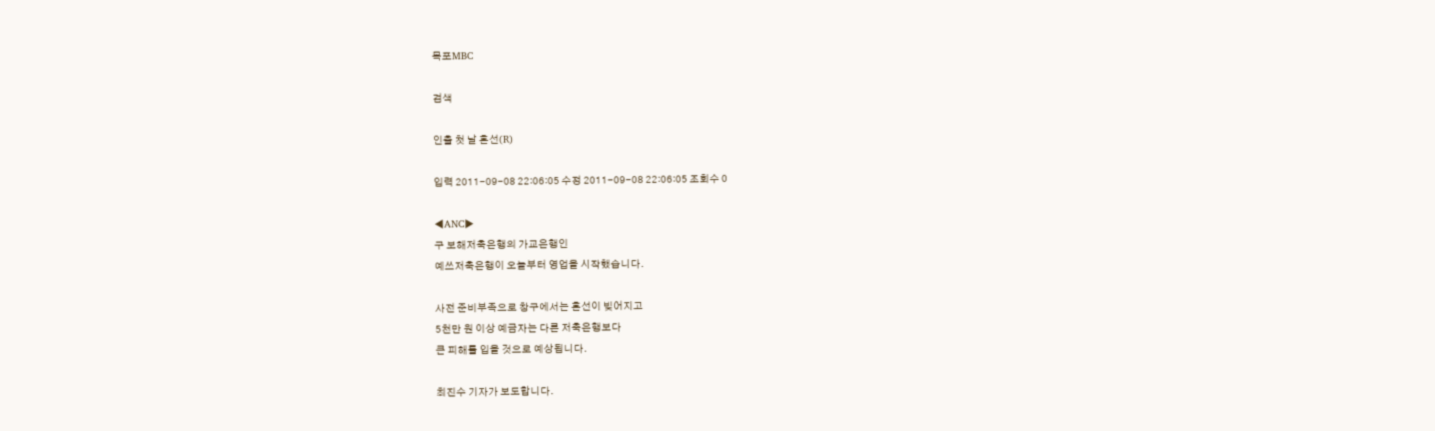목포MBC

검색

인출 첫 날 혼선(R)

입력 2011-09-08 22:06:05 수정 2011-09-08 22:06:05 조회수 0

◀ANC▶
구 보해저축은행의 가교은행인
예쓰저축은행이 오늘부터 영업을 시작했습니다.

사전 준비부족으로 창구에서는 혼선이 빚어지고
5천만 원 이상 예금자는 다른 저축은행보다
큰 피해를 입을 것으로 예상됩니다.

최진수 기자가 보도합니다.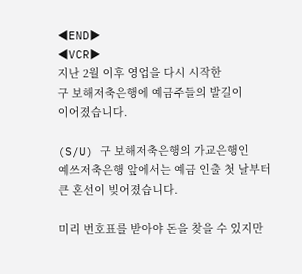◀END▶
◀VCR▶
지난 2월 이후 영업을 다시 시작한
구 보해저축은행에 예금주들의 발길이
이어졌습니다.

(S/U) 구 보해저축은행의 가교은행인
예쓰저축은행 앞에서는 예금 인출 첫 날부터
큰 혼선이 빚어졌습니다.

미리 번호표를 받아야 돈을 찾을 수 있지만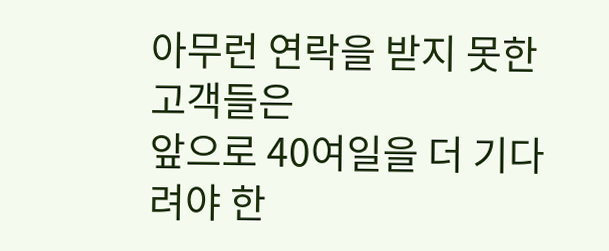아무런 연락을 받지 못한 고객들은
앞으로 40여일을 더 기다려야 한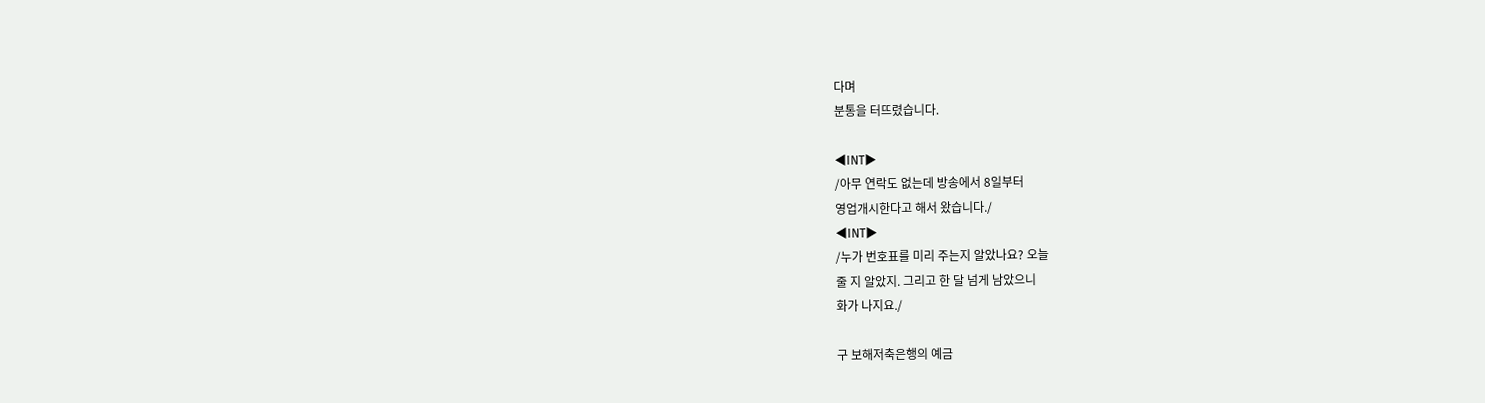다며
분통을 터뜨렸습니다.

◀INT▶
/아무 연락도 없는데 방송에서 8일부터
영업개시한다고 해서 왔습니다./
◀INT▶
/누가 번호표를 미리 주는지 알았나요? 오늘
줄 지 알았지. 그리고 한 달 넘게 남았으니
화가 나지요./

구 보해저축은행의 예금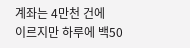계좌는 4만천 건에
이르지만 하루에 백50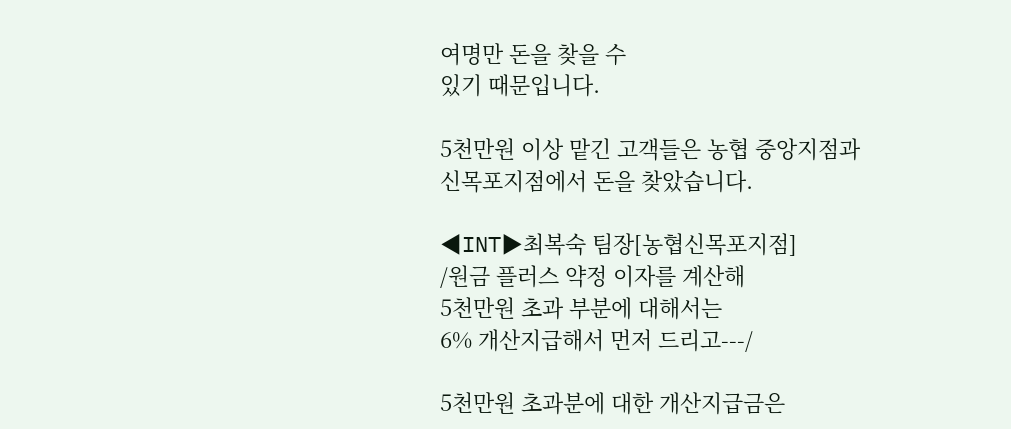여명만 돈을 찾을 수
있기 때문입니다.

5천만원 이상 맡긴 고객들은 농협 중앙지점과
신목포지점에서 돈을 찾았습니다.

◀INT▶최복숙 팀장[농협신목포지점]
/원금 플러스 약정 이자를 계산해
5천만원 초과 부분에 대해서는
6% 개산지급해서 먼저 드리고---/

5천만원 초과분에 대한 개산지급금은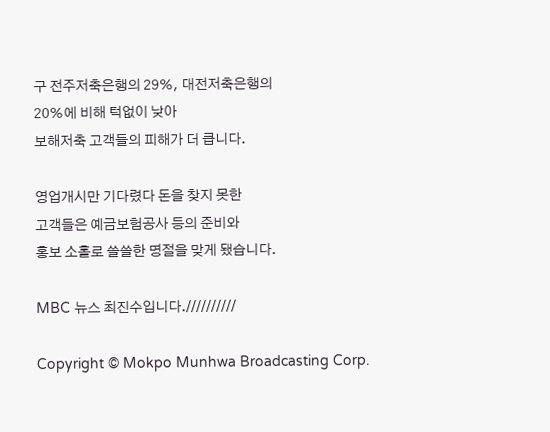구 전주저축은행의 29%, 대전저축은행의
20%에 비해 턱없이 낮아
보해저축 고객들의 피해가 더 큽니다.

영업개시만 기다렸다 돈을 찾지 못한
고객들은 예금보험공사 등의 준비와
홍보 소홀로 쓸쓸한 명절을 맞게 됐습니다.

MBC 뉴스 최진수입니다.//////////

Copyright © Mokpo Munhwa Broadcasting Corp.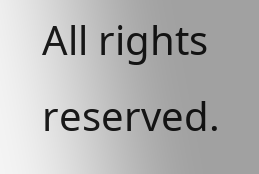All rights reserved.